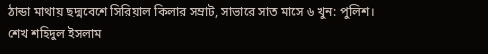ঠান্ডা মাথায় ছদ্মবেশে সিরিয়াল কিলার সম্রাট, সাভারে সাত মাসে ৬ খুন: পুলিশ।
শেখ শহিদুল ইসলাম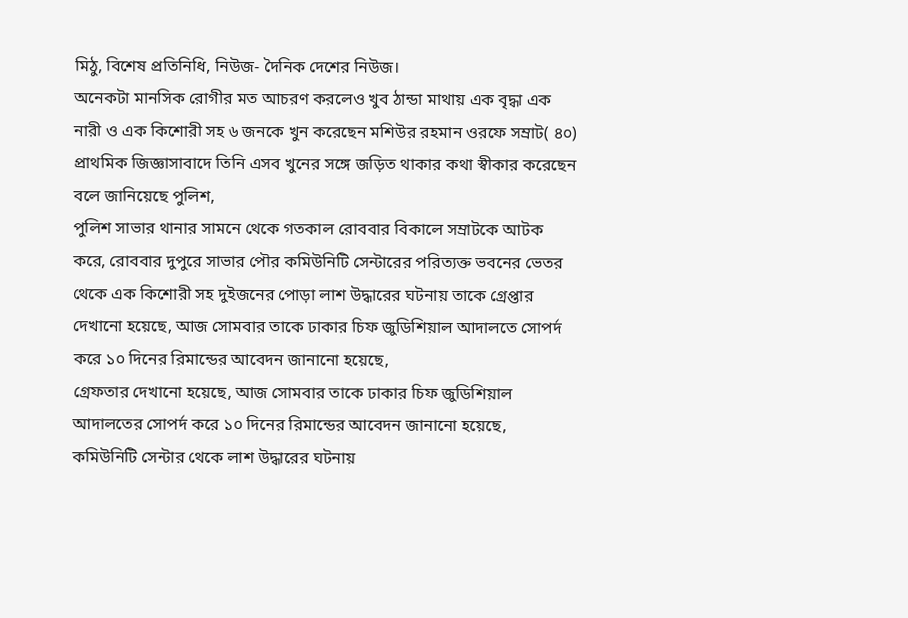মিঠু, বিশেষ প্রতিনিধি, নিউজ- দৈনিক দেশের নিউজ।
অনেকটা মানসিক রোগীর মত আচরণ করলেও খুব ঠান্ডা মাথায় এক বৃদ্ধা এক নারী ও এক কিশোরী সহ ৬ জনকে খুন করেছেন মশিউর রহমান ওরফে সম্রাট( ৪০) প্রাথমিক জিজ্ঞাসাবাদে তিনি এসব খুনের সঙ্গে জড়িত থাকার কথা স্বীকার করেছেন বলে জানিয়েছে পুলিশ,
পুলিশ সাভার থানার সামনে থেকে গতকাল রোববার বিকালে সম্রাটকে আটক করে, রোববার দুপুরে সাভার পৌর কমিউনিটি সেন্টারের পরিত্যক্ত ভবনের ভেতর থেকে এক কিশোরী সহ দুইজনের পোড়া লাশ উদ্ধারের ঘটনায় তাকে গ্রেপ্তার দেখানো হয়েছে, আজ সোমবার তাকে ঢাকার চিফ জুডিশিয়াল আদালতে সোপর্দ করে ১০ দিনের রিমান্ডের আবেদন জানানো হয়েছে,
গ্রেফতার দেখানো হয়েছে, আজ সোমবার তাকে ঢাকার চিফ জুডিশিয়াল আদালতের সোপর্দ করে ১০ দিনের রিমান্ডের আবেদন জানানো হয়েছে,
কমিউনিটি সেন্টার থেকে লাশ উদ্ধারের ঘটনায়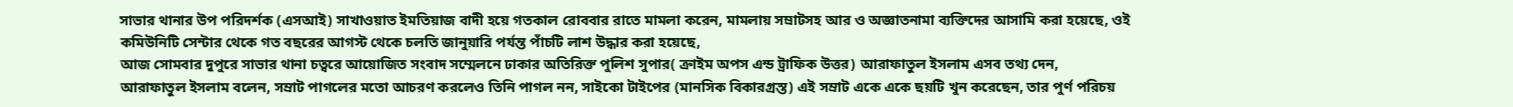সাভার থানার উপ পরিদর্শক (এসআই) সাখাওয়াত ইমতিয়াজ বাদী হয়ে গতকাল রোববার রাতে মামলা করেন, মামলায় সম্রাটসহ আর ও অজ্ঞাতনামা ব্যক্তিদের আসামি করা হয়েছে, ওই কমিউনিটি সেন্টার থেকে গত বছরের আগস্ট থেকে চলতি জানুয়ারি পর্যন্ত পাঁচটি লাশ উদ্ধার করা হয়েছে,
আজ সোমবার দুপুরে সাভার থানা চত্বরে আয়োজিত সংবাদ সম্মেলনে ঢাকার অতিরিক্ত পুলিশ সুপার( ক্রাইম অপস এন্ড ট্রাফিক উত্তর) আরাফাতুল ইসলাম এসব তথ্য দেন,
আরাফাতুল ইসলাম বলেন, সম্রাট পাগলের মতো আচরণ করলেও তিনি পাগল নন, সাইকো টাইপের (মানসিক বিকারগ্রস্ত) এই সম্রাট একে একে ছয়টি খুন করেছেন, তার পুর্ণ পরিচয়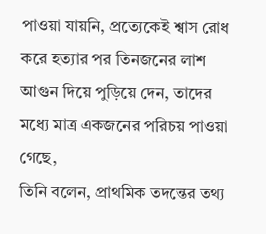পাওয়া যায়নি, প্রত্যেকেই শ্বাস রোধ করে হত্যার পর তিনজনের লাশ আগুন দিয়ে পুড়িয়ে দেন, তাদের মধ্যে মাত্র একজনের পরিচয় পাওয়া গেছে,
তিনি বলেন, প্রাথমিক তদন্তের তথ্য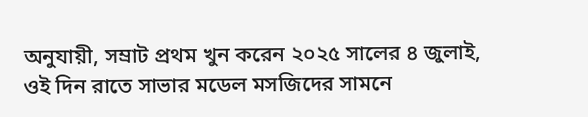অনুযায়ী, সম্রাট প্রথম খুন করেন ২০২৫ সালের ৪ জুলাই, ওই দিন রাতে সাভার মডেল মসজিদের সামনে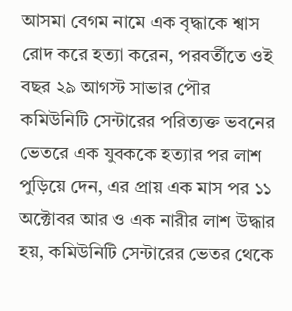আসমা বেগম নামে এক বৃদ্ধাকে শ্বাস রোদ করে হত্যা করেন, পরবর্তীতে ওই বছর ২৯ আগস্ট সাভার পৌর কমিউনিটি সেন্টারের পরিত্যক্ত ভবনের ভেতরে এক যুবককে হত্যার পর লাশ পুড়িয়ে দেন, এর প্রায় এক মাস পর ১১ অক্টোবর আর ও এক নারীর লাশ উদ্ধার হয়, কমিউনিটি সেন্টারের ভেতর থেকে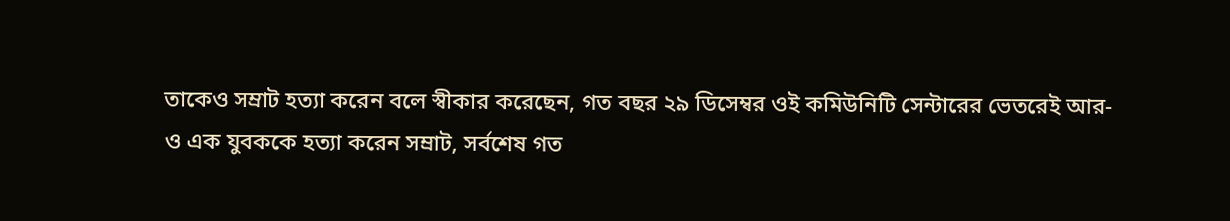তাকেও সম্রাট হত্যা করেন বলে স্বীকার করেছেন, গত বছর ২৯ ডিসেম্বর ওই কমিউনিটি সেন্টারের ভেতরেই আর-ও এক যুবককে হত্যা করেন সম্রাট, সর্বশেষ গত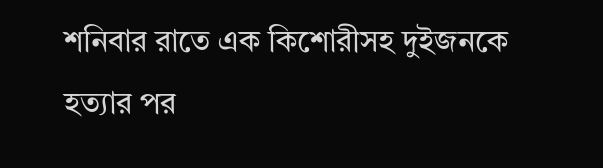শনিবার রাতে এক কিশোরীসহ দুইজনকে হত্যার পর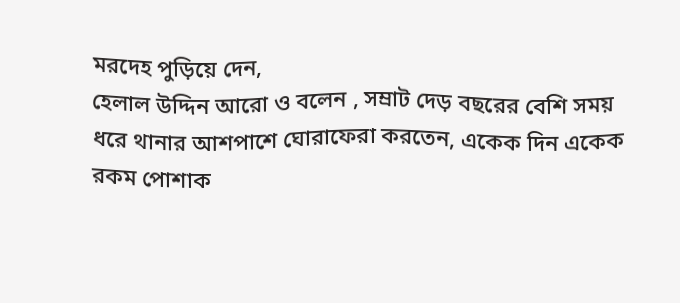মরদেহ পুড়িয়ে দেন,
হেলাল উদ্দিন আরো ও বলেন , সম্রাট দেড় বছরের বেশি সময় ধরে থানার আশপাশে ঘোরাফেরা করতেন, একেক দিন একেক রকম পোশাক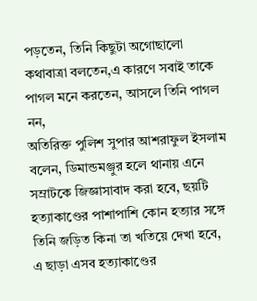পড়তেন, তিনি কিছুটা অগোছালো কথাবাত্রা বলতেন,এ কারণে সবাই তাকে পাগল মনে করতেন, আসলে তিনি পাগল নন,
অতিরিক্ত পুলিশ সুপার আশরাফুল ইসলাম বলেন, ডিমান্ডমঞ্জুর হলে থানায় এনে সম্রাটকে জিজ্ঞাসাবাদ করা হবে, ছয়টি হত্যাকাণ্ডের পাশাপাশি কোন হত্যার সঙ্গে তিনি জড়িত কিনা তা খতিয়ে দেখা হবে, এ ছাড়া এসব হত্যাকাণ্ডের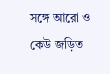সঙ্গে আরো ও কেউ জড়িত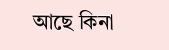আছে কিনা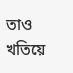তাও খতিয়ে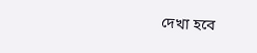দেখা হবে